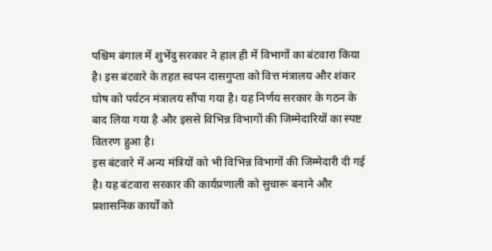पश्चिम बंगाल में शुभेंदु सरकार ने हाल ही में विभागों का बंटवारा किया है। इस बंटवारे के तहत स्वपन दासगुप्ता को वित्त मंत्रालय और शंकर घोष को पर्यटन मंत्रालय सौंपा गया है। यह निर्णय सरकार के गठन के बाद लिया गया है और इससे विभिन्न विभागों की जिम्मेदारियों का स्पष्ट वितरण हुआ है।
इस बंटवारे में अन्य मंत्रियों को भी विभिन्न विभागों की जिम्मेदारी दी गई है। यह बंटवारा सरकार की कार्यप्रणाली को सुचारू बनाने और प्रशासनिक कार्यों को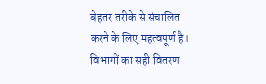बेहतर तरीके से संचालित करने के लिए महत्वपूर्ण है। विभागों का सही वितरण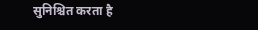सुनिश्चित करता है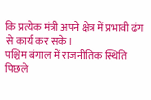कि प्रत्येक मंत्री अपने क्षेत्र में प्रभावी ढंग से कार्य कर सके।
पश्चिम बंगाल में राजनीतिक स्थिति पिछले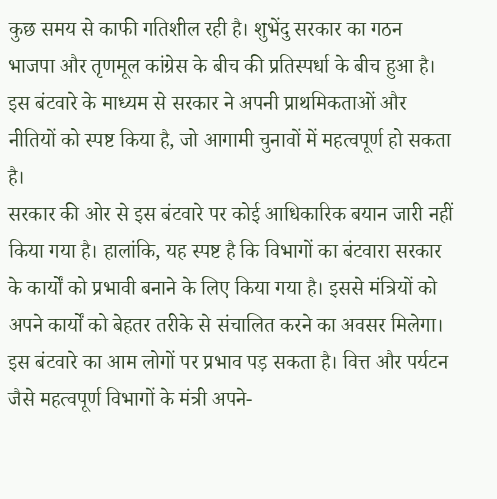कुछ समय से काफी गतिशील रही है। शुभेंदु सरकार का गठन भाजपा और तृणमूल कांग्रेस के बीच की प्रतिस्पर्धा के बीच हुआ है। इस बंटवारे के माध्यम से सरकार ने अपनी प्राथमिकताओं और नीतियों को स्पष्ट किया है, जो आगामी चुनावों में महत्वपूर्ण हो सकता है।
सरकार की ओर से इस बंटवारे पर कोई आधिकारिक बयान जारी नहीं किया गया है। हालांकि, यह स्पष्ट है कि विभागों का बंटवारा सरकार के कार्यों को प्रभावी बनाने के लिए किया गया है। इससे मंत्रियों को अपने कार्यों को बेहतर तरीके से संचालित करने का अवसर मिलेगा।
इस बंटवारे का आम लोगों पर प्रभाव पड़ सकता है। वित्त और पर्यटन जैसे महत्वपूर्ण विभागों के मंत्री अपने-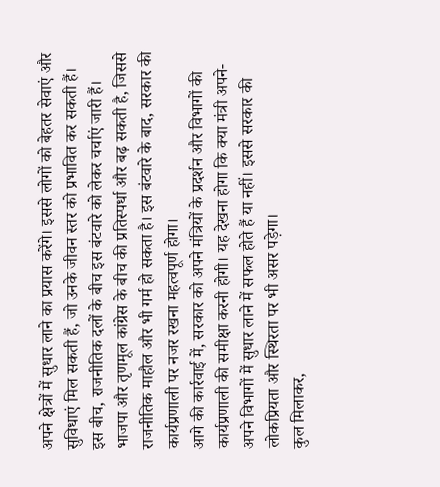अपने क्षेत्रों में सुधार लाने का प्रयास करेंगे। इससे लोगों को बेहतर सेवाएं और सुविधाएं मिल सकती हैं, जो उनके जीवन स्तर को प्रभावित कर सकती हैं।
इस बीच, राजनीतिक दलों के बीच इस बंटवारे को लेकर चर्चाएं जारी हैं। भाजपा और तृणमूल कांग्रेस के बीच की प्रतिस्पर्धा और बढ़ सकती है, जिससे राजनीतिक माहौल और भी गर्म हो सकता है। इस बंटवारे के बाद, सरकार की कार्यप्रणाली पर नजर रखना महत्वपूर्ण होगा।
आगे की कार्रवाई में, सरकार को अपने मंत्रियों के प्रदर्शन और विभागों की कार्यप्रणाली की समीक्षा करनी होगी। यह देखना होगा कि क्या मंत्री अपने-अपने विभागों में सुधार लाने में सफल होते हैं या नहीं। इससे सरकार की लोकप्रियता और स्थिरता पर भी असर पड़ेगा।
कुल मिलाकर,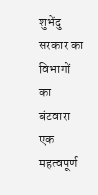शुभेंदु सरकार का विभागों का बंटवारा एक महत्वपूर्ण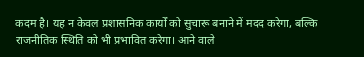कदम है। यह न केवल प्रशासनिक कार्यों को सुचारू बनाने में मदद करेगा, बल्कि राजनीतिक स्थिति को भी प्रभावित करेगा। आने वाले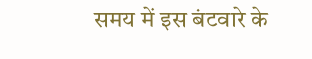समय में इस बंटवारे के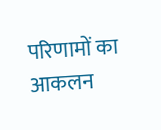परिणामों का आकलन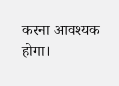करना आवश्यक होगा।